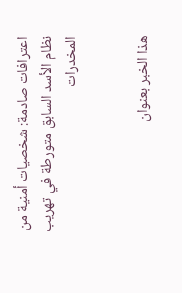اعترافات صادمة: شخصيات أمنية من نظام الأسد السابق متورطة في تهريب المخدرات


هذا الخبر بعنوان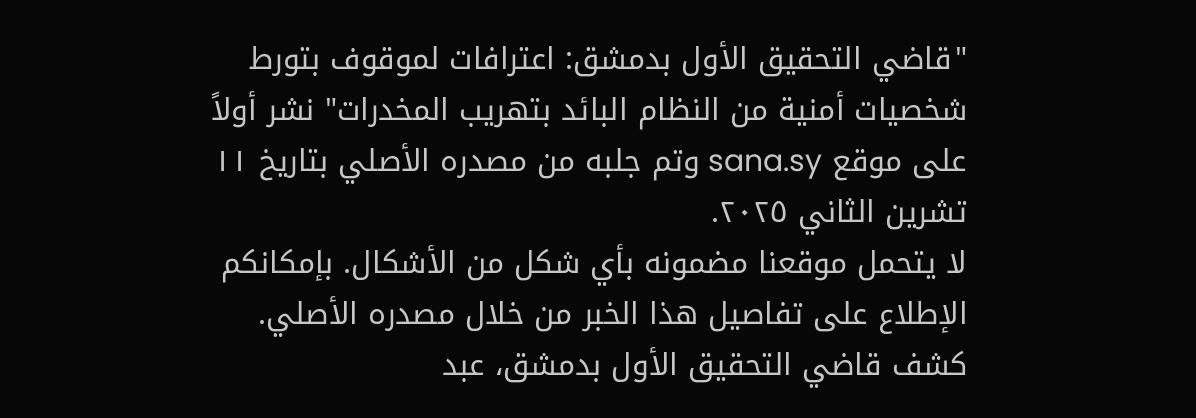"قاضي التحقيق الأول بدمشق: اعترافات لموقوف بتورط شخصيات أمنية من النظام البائد بتهريب المخدرات" نشر أولاً على موقع sana.sy وتم جلبه من مصدره الأصلي بتاريخ ١١ تشرين الثاني ٢٠٢٥.
لا يتحمل موقعنا مضمونه بأي شكل من الأشكال. بإمكانكم الإطلاع على تفاصيل هذا الخبر من خلال مصدره الأصلي.
كشف قاضي التحقيق الأول بدمشق، عبد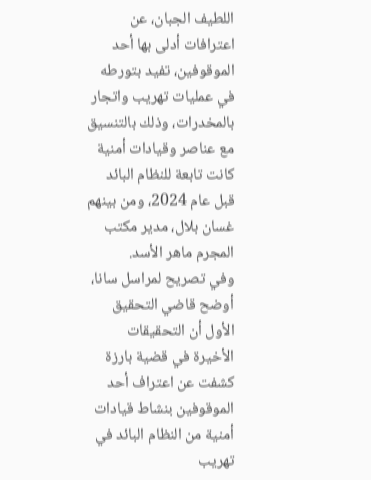اللطيف الجبان، عن اعترافات أدلى بها أحد الموقوفين، تفيد بتورطه في عمليات تهريب واتجار بالمخدرات، وذلك بالتنسيق مع عناصر وقيادات أمنية كانت تابعة للنظام البائد قبل عام 2024، ومن بينهم غسان بلال، مدير مكتب المجرم ماهر الأسد.
وفي تصريح لمراسل سانا، أوضح قاضي التحقيق الأول أن التحقيقات الأخيرة في قضية بارزة كشفت عن اعتراف أحد الموقوفين بنشاط قيادات أمنية من النظام البائد في تهريب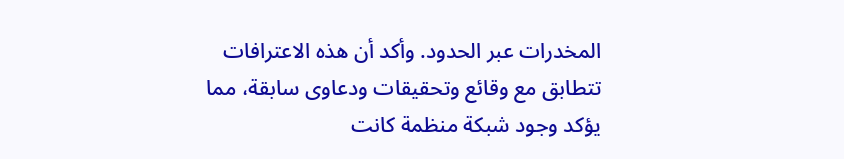المخدرات عبر الحدود. وأكد أن هذه الاعترافات تتطابق مع وقائع وتحقيقات ودعاوى سابقة، مما يؤكد وجود شبكة منظمة كانت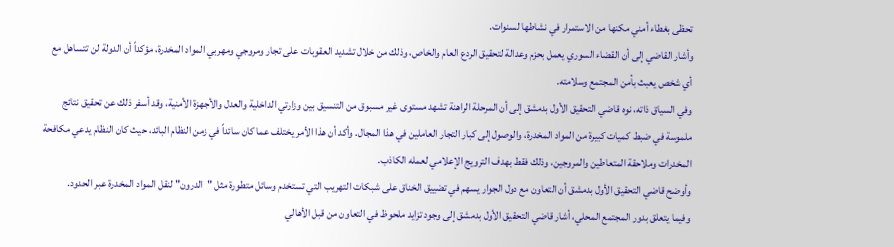تحظى بغطاء أمني مكنها من الاستمرار في نشاطها لسنوات.
وأشار القاضي إلى أن القضاء السوري يعمل بحزم وعدالة لتحقيق الردع العام والخاص، وذلك من خلال تشديد العقوبات على تجار ومروجي ومهربي المواد المخدرة، مؤكداً أن الدولة لن تتساهل مع أي شخص يعبث بأمن المجتمع وسلامته.
وفي السياق ذاته، نوه قاضي التحقيق الأول بدمشق إلى أن المرحلة الراهنة تشهد مستوى غير مسبوق من التنسيق بين وزارتي الداخلية والعدل والأجهزة الأمنية، وقد أسفر ذلك عن تحقيق نتائج ملموسة في ضبط كميات كبيرة من المواد المخدرة، والوصول إلى كبار التجار العاملين في هذا المجال. وأكد أن هذا الأمر يختلف عما كان سائداً في زمن النظام البائد، حيث كان النظام يدعي مكافحة المخدرات وملاحقة المتعاطين والمروجين، وذلك فقط بهدف الترويج الإعلامي لعمله الكاذب.
وأوضح قاضي التحقيق الأول بدمشق أن التعاون مع دول الجوار يسهم في تضييق الخناق على شبكات التهريب التي تستخدم وسائل متطورة مثل "الدرون" لنقل المواد المخدرة عبر الحدود.
وفيما يتعلق بدور المجتمع المحلي، أشار قاضي التحقيق الأول بدمشق إلى وجود تزايد ملحوظ في التعاون من قبل الأهالي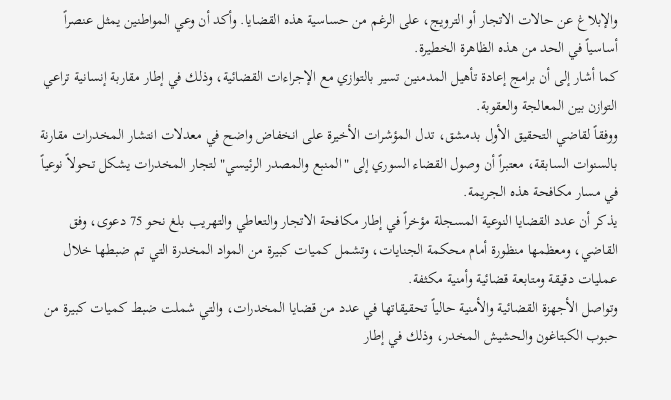والإبلاغ عن حالات الاتجار أو الترويج، على الرغم من حساسية هذه القضايا. وأكد أن وعي المواطنين يمثل عنصراً أساسياً في الحد من هذه الظاهرة الخطيرة.
كما أشار إلى أن برامج إعادة تأهيل المدمنين تسير بالتوازي مع الإجراءات القضائية، وذلك في إطار مقاربة إنسانية تراعي التوازن بين المعالجة والعقوبة.
ووفقاً لقاضي التحقيق الأول بدمشق، تدل المؤشرات الأخيرة على انخفاض واضح في معدلات انتشار المخدرات مقارنة بالسنوات السابقة، معتبراً أن وصول القضاء السوري إلى "المنبع والمصدر الرئيسي" لتجار المخدرات يشكل تحولاً نوعياً في مسار مكافحة هذه الجريمة.
يذكر أن عدد القضايا النوعية المسجلة مؤخراً في إطار مكافحة الاتجار والتعاطي والتهريب بلغ نحو 75 دعوى، وفق القاضي، ومعظمها منظورة أمام محكمة الجنايات، وتشمل كميات كبيرة من المواد المخدرة التي تم ضبطها خلال عمليات دقيقة ومتابعة قضائية وأمنية مكثفة.
وتواصل الأجهزة القضائية والأمنية حالياً تحقيقاتها في عدد من قضايا المخدرات، والتي شملت ضبط كميات كبيرة من حبوب الكبتاغون والحشيش المخدر، وذلك في إطار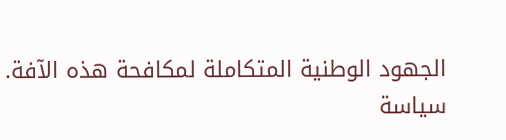الجهود الوطنية المتكاملة لمكافحة هذه الآفة.
سياسة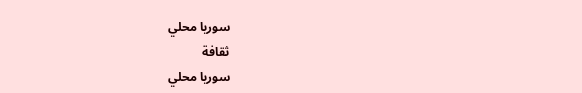سوريا محلي
ثقافة
سوريا محلي